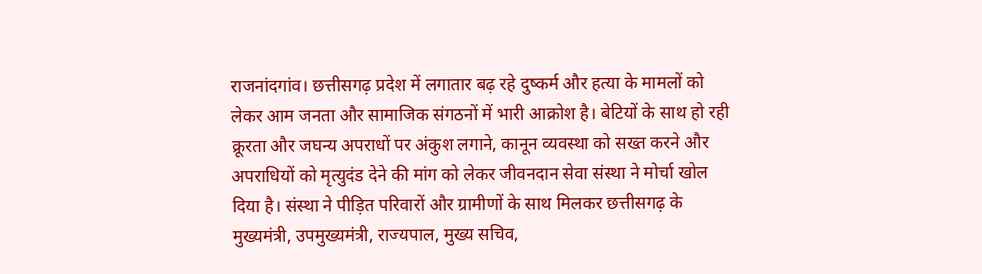राजनांदगांव। छत्तीसगढ़ प्रदेश में लगातार बढ़ रहे दुष्कर्म और हत्या के मामलों को लेकर आम जनता और सामाजिक संगठनों में भारी आक्रोश है। बेटियों के साथ हो रही क्रूरता और जघन्य अपराधों पर अंकुश लगाने, कानून व्यवस्था को सख्त करने और अपराधियों को मृत्युदंड देने की मांग को लेकर जीवनदान सेवा संस्था ने मोर्चा खोल दिया है। संस्था ने पीड़ित परिवारों और ग्रामीणों के साथ मिलकर छत्तीसगढ़ के मुख्यमंत्री, उपमुख्यमंत्री, राज्यपाल, मुख्य सचिव,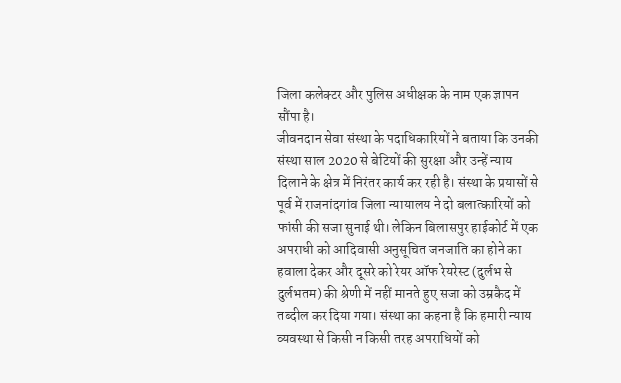जिला कलेक्टर और पुलिस अधीक्षक के नाम एक ज्ञापन सौंपा है।
जीवनदान सेवा संस्था के पदाधिकारियों ने बताया कि उनकी संस्था साल 2020 से बेटियों की सुरक्षा और उन्हें न्याय दिलाने के क्षेत्र में निरंतर कार्य कर रही है। संस्था के प्रयासों से पूर्व में राजनांदगांव जिला न्यायालय ने दो बलात्कारियों को फांसी की सजा सुनाई थी। लेकिन बिलासपुर हाईकोर्ट में एक अपराधी को आदिवासी अनुसूचित जनजाति का होने का हवाला देकर और दूसरे को रेयर ऑफ रेयरेस्ट (दुर्लभ से दुर्लभतम) की श्रेणी में नहीं मानते हुए सजा को उम्रकैद में तब्दील कर दिया गया। संस्था का कहना है कि हमारी न्याय व्यवस्था से किसी न किसी तरह अपराधियों को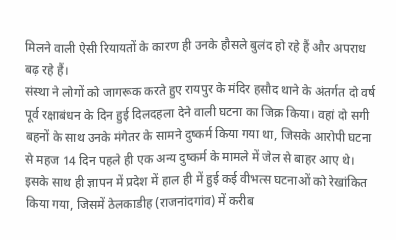मिलने वाली ऐसी रियायतों के कारण ही उनके हौसले बुलंद हो रहे हैं और अपराध बढ़ रहे हैं।
संस्था ने लोगों को जागरूक करते हुए रायपुर के मंदिर हसौद थाने के अंतर्गत दो वर्ष पूर्व रक्षाबंधन के दिन हुई दिलदहला देने वाली घटना का जिक्र किया। वहां दो सगी बहनों के साथ उनके मंगेतर के सामने दुष्कर्म किया गया था, जिसके आरोपी घटना से महज 14 दिन पहले ही एक अन्य दुष्कर्म के मामले में जेल से बाहर आए थे।
इसके साथ ही ज्ञापन में प्रदेश में हाल ही में हुई कई वीभत्स घटनाओं को रेखांकित किया गया, जिसमें ठेलकाडीह (राजनांदगांव) में करीब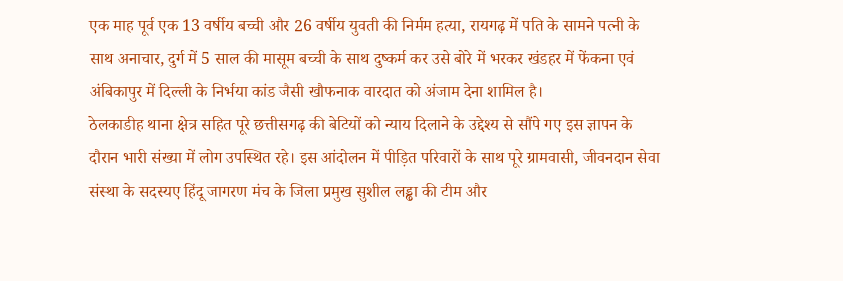एक माह पूर्व एक 13 वर्षीय बच्ची और 26 वर्षीय युवती की निर्मम हत्या, रायगढ़ में पति के सामने पत्नी के साथ अनाचार, दुर्ग में 5 साल की मासूम बच्ची के साथ दुष्कर्म कर उसे बोरे में भरकर खंडहर में फेंकना एवं अंबिकापुर में दिल्ली के निर्भया कांड जैसी खौफनाक वारदात को अंजाम देना शामिल है।
ठेलकाडीह थाना क्षेत्र सहित पूरे छत्तीसगढ़ की बेटियों को न्याय दिलाने के उद्देश्य से सौंपे गए इस ज्ञापन के दौरान भारी संख्या में लोग उपस्थित रहे। इस आंदोलन में पीड़ित परिवारों के साथ पूरे ग्रामवासी, जीवनदान सेवा संस्था के सदस्यए हिंदू जागरण मंच के जिला प्रमुख सुशील लड्ढा की टीम और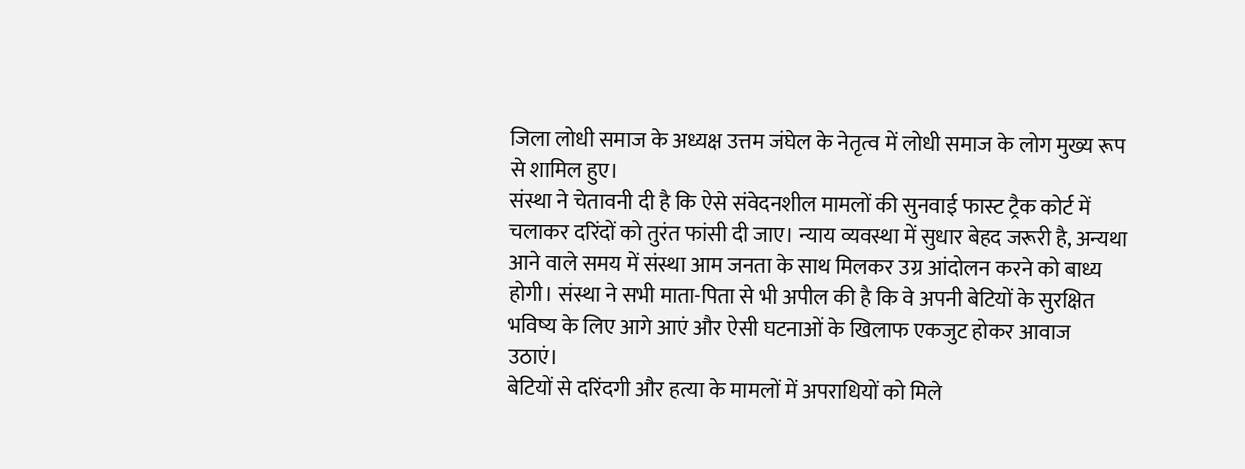जिला लोधी समाज के अध्यक्ष उत्तम जंघेल के नेतृत्व में लोधी समाज के लोग मुख्य रूप से शामिल हुए।
संस्था ने चेतावनी दी है कि ऐसे संवेदनशील मामलों की सुनवाई फास्ट ट्रैक कोर्ट में चलाकर दरिंदों को तुरंत फांसी दी जाए। न्याय व्यवस्था में सुधार बेहद जरूरी है, अन्यथा आने वाले समय में संस्था आम जनता के साथ मिलकर उग्र आंदोलन करने को बाध्य होगी। संस्था ने सभी माता-पिता से भी अपील की है कि वे अपनी बेटियों के सुरक्षित भविष्य के लिए आगे आएं और ऐसी घटनाओं के खिलाफ एकजुट होकर आवाज उठाएं।
बेटियों से दरिंदगी और हत्या के मामलों में अपराधियों को मिले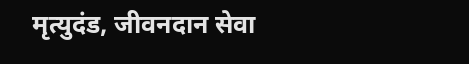मृत्युदंड, जीवनदान सेवा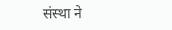संस्था ने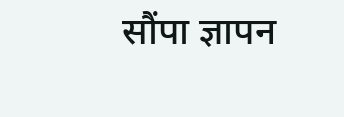सौंपा ज्ञापन